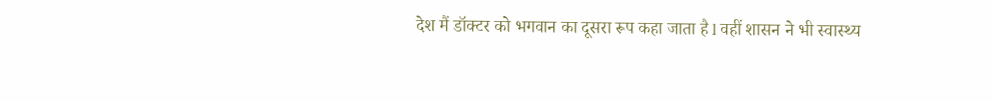देश मैं डॉक्टर को भगवान का दूसरा रूप कहा जाता है l वहीं शासन ने भी स्वास्थ्य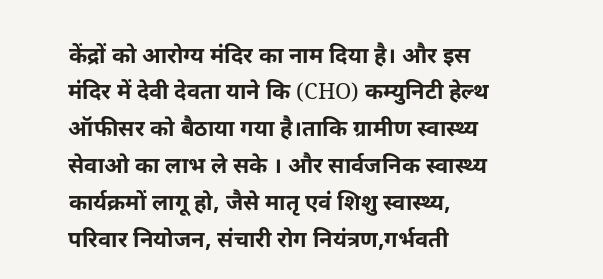केंद्रों को आरोग्य मंदिर का नाम दिया है। और इस मंदिर में देवी देवता याने कि (CHO) कम्युनिटी हेल्थ ऑफीसर को बैठाया गया है।ताकि ग्रामीण स्वास्थ्य सेवाओ का लाभ ले सके । और सार्वजनिक स्वास्थ्य कार्यक्रमों लागू हो, जैसे मातृ एवं शिशु स्वास्थ्य, परिवार नियोजन, संचारी रोग नियंत्रण,गर्भवती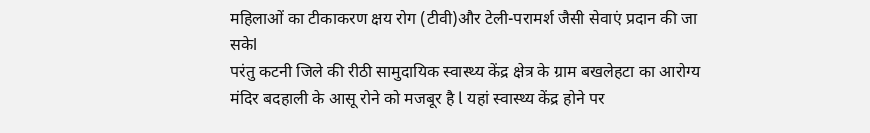महिलाओं का टीकाकरण क्षय रोग (टीवी)और टेली-परामर्श जैसी सेवाएं प्रदान की जा सकेl
परंतु कटनी जिले की रीठी सामुदायिक स्वास्थ्य केंद्र क्षेत्र के ग्राम बखलेहटा का आरोग्य मंदिर बदहाली के आसू रोने को मजबूर है l यहां स्वास्थ्य केंद्र होने पर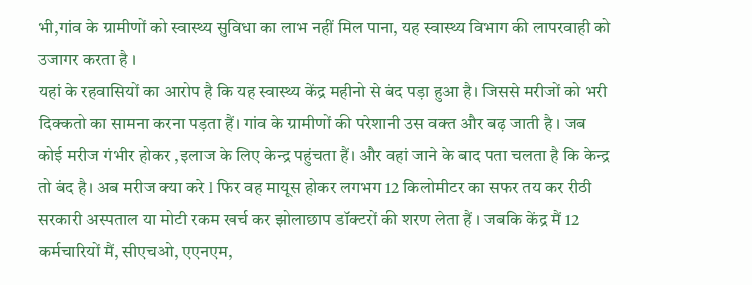भी,गांव के ग्रामीणों को स्वास्थ्य सुविधा का लाभ नहीं मिल पाना, यह स्वास्थ्य विभाग की लापरवाही को उजागर करता है ।
यहां के रहवासियों का आरोप है कि यह स्वास्थ्य केंद्र महीनो से बंद पड़ा हुआ है। जिससे मरीजों को भरी दिक्कतो का सामना करना पड़ता हैं। गांव के ग्रामीणों की परेशानी उस वक्त और बढ़ जाती है । जब कोई मरीज गंभीर होकर ,इलाज के लिए केन्द्र पहुंचता हैं। और वहां जाने के बाद पता चलता है कि केन्द्र तो बंद है। अब मरीज क्या करे l फिर वह मायूस होकर लगभग 12 किलोमीटर का सफर तय कर रीठी सरकारी अस्पताल या मोटी रकम खर्च कर झोलाछाप डॉक्टरों की शरण लेता हैं । जबकि केंद्र मैं 12 कर्मचारियों मैं, सीएचओ, एएनएम,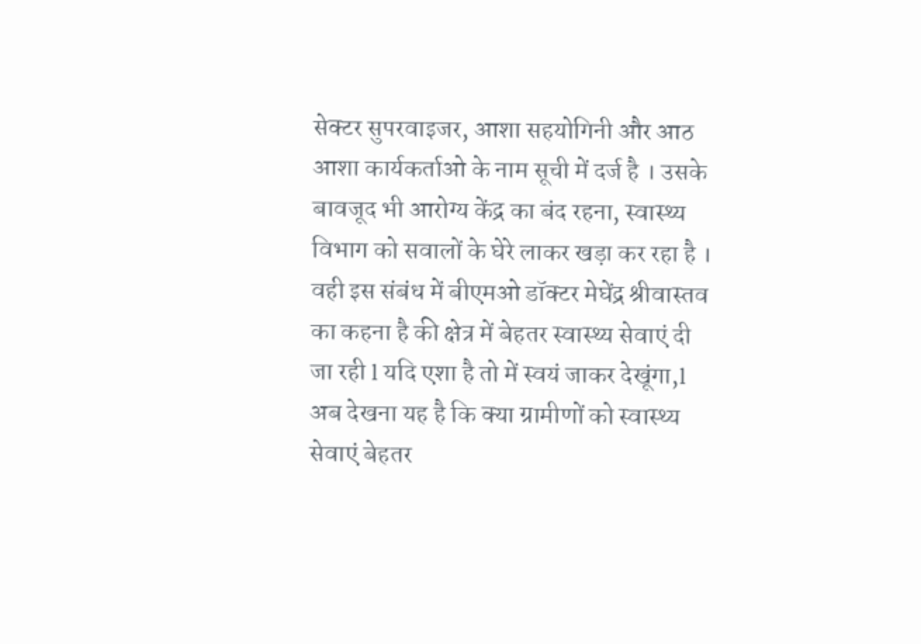सेक्टर सुपरवाइजर, आशा सहयोगिनी और आठ आशा कार्यकर्ताओ के नाम सूची में दर्ज है । उसके बावजूद भी आरोग्य केंद्र का बंद रहना, स्वास्थ्य विभाग को सवालों के घेरे लाकर खड़ा कर रहा है । वही इस संबंध में बीएमओ डॉक्टर मेघेंद्र श्रीवास्तव का कहना है की क्षेत्र में बेहतर स्वास्थ्य सेवाएं दी जा रही l यदि एशा है तो में स्वयं जाकर देखूंगा,l
अब देखना यह है कि क्या ग्रामीणों को स्वास्थ्य सेवाएं बेहतर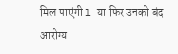मिल पाएंगी l या फिर उनको बंद आरोग्य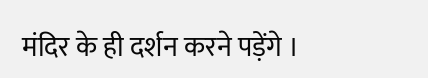मंदिर के ही दर्शन करने पड़ेंगे ।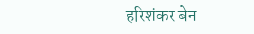हरिशंकर बेन